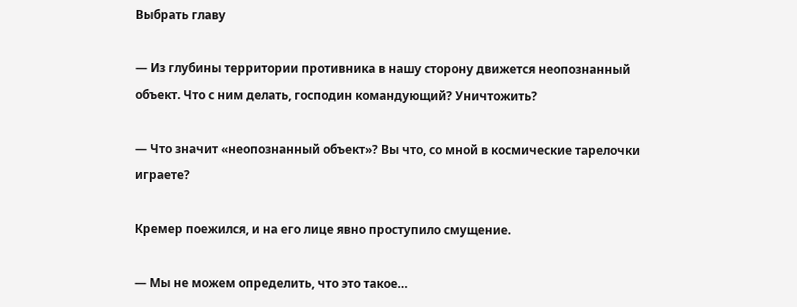Выбрать главу

— Из глубины территории противника в нашу сторону движется неопознанный объект. Что с ним делать, господин командующий? Уничтожить?

— Что значит «неопознанный объект»? Вы что, со мной в космические тарелочки играете?

Кремер поежился, и на его лице явно проступило смущение.

— Мы не можем определить, что это такое…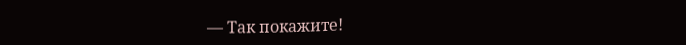— Так покажите!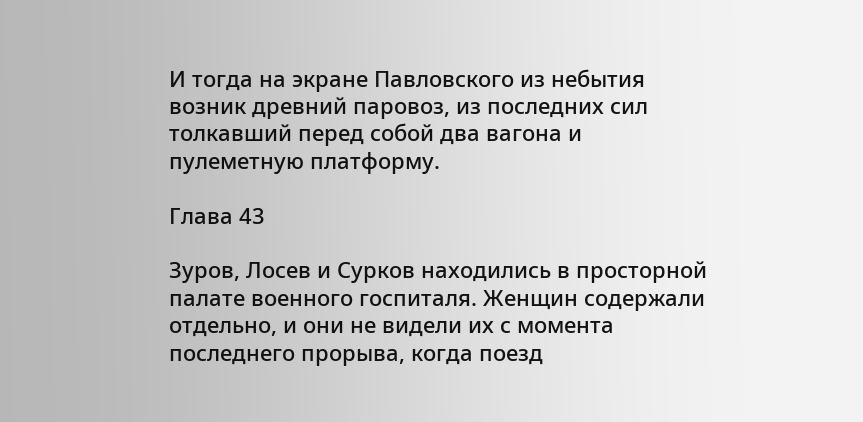И тогда на экране Павловского из небытия возник древний паровоз, из последних сил толкавший перед собой два вагона и пулеметную платформу.

Глава 43

Зуров, Лосев и Сурков находились в просторной палате военного госпиталя. Женщин содержали отдельно, и они не видели их с момента последнего прорыва, когда поезд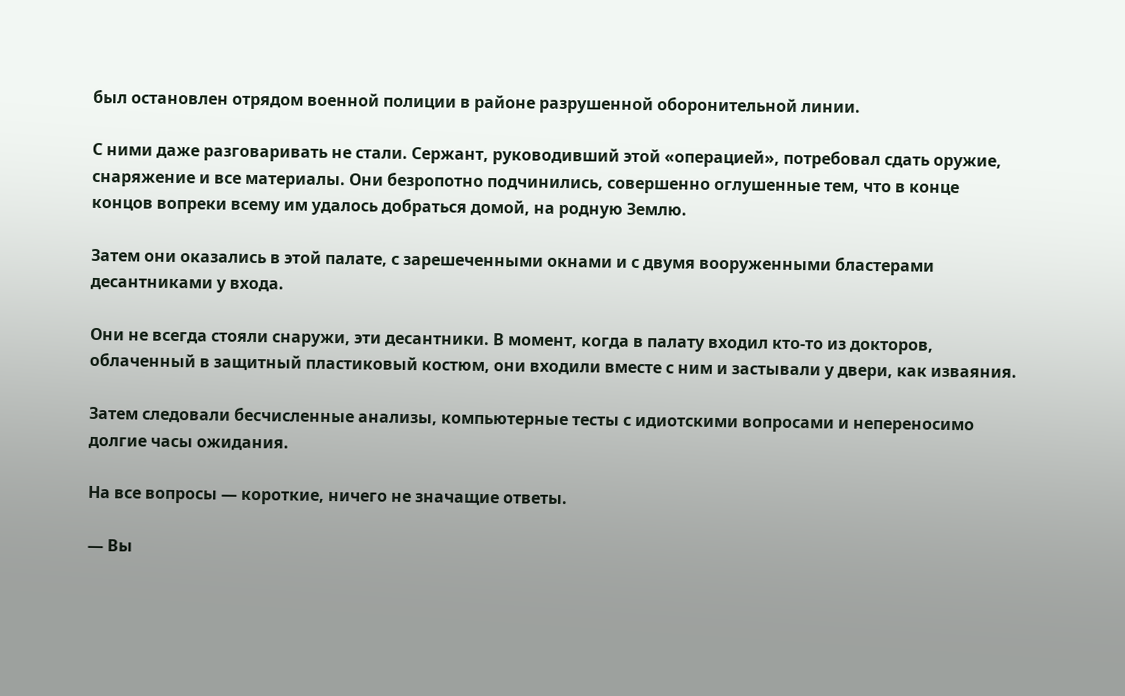был остановлен отрядом военной полиции в районе разрушенной оборонительной линии.

С ними даже разговаривать не стали. Сержант, руководивший этой «операцией», потребовал сдать оружие, снаряжение и все материалы. Они безропотно подчинились, совершенно оглушенные тем, что в конце концов вопреки всему им удалось добраться домой, на родную Землю.

Затем они оказались в этой палате, с зарешеченными окнами и с двумя вооруженными бластерами десантниками у входа.

Они не всегда стояли снаружи, эти десантники. В момент, когда в палату входил кто-то из докторов, облаченный в защитный пластиковый костюм, они входили вместе с ним и застывали у двери, как изваяния.

Затем следовали бесчисленные анализы, компьютерные тесты с идиотскими вопросами и непереносимо долгие часы ожидания.

На все вопросы — короткие, ничего не значащие ответы.

— Вы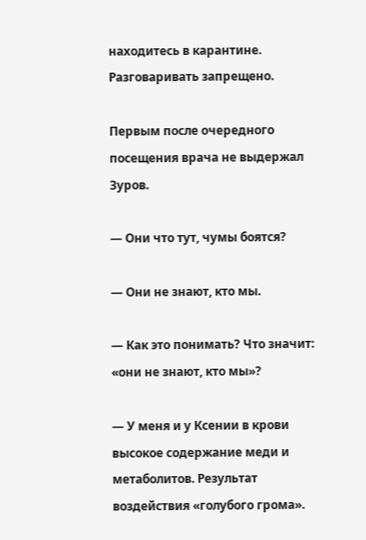находитесь в карантине. Разговаривать запрещено.

Первым после очередного посещения врача не выдержал Зуров.

— Они что тут, чумы боятся?

— Они не знают, кто мы.

— Как это понимать? Что значит: «они не знают, кто мы»?

— У меня и у Ксении в крови высокое содержание меди и метаболитов. Результат воздействия «голубого грома».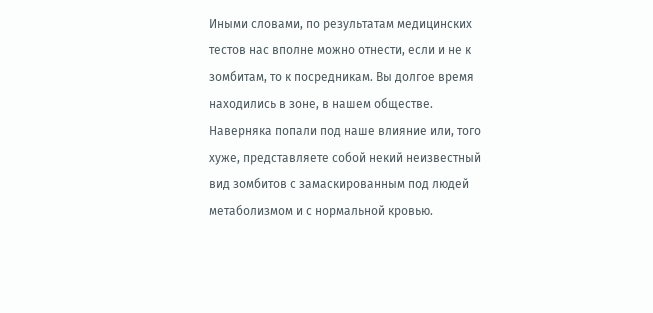Иными словами, по результатам медицинских тестов нас вполне можно отнести, если и не к зомбитам, то к посредникам. Вы долгое время находились в зоне, в нашем обществе. Наверняка попали под наше влияние или, того хуже, представляете собой некий неизвестный вид зомбитов с замаскированным под людей метаболизмом и с нормальной кровью.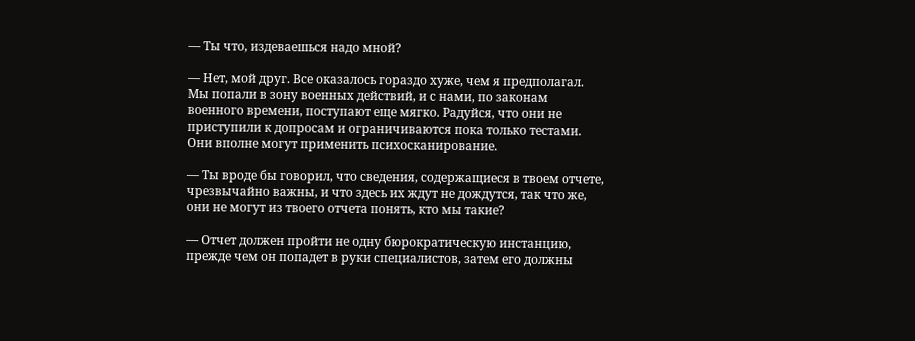— Ты что, издеваешься надо мной?

— Нет, мой друг. Все оказалось гораздо хуже, чем я предполагал. Мы попали в зону военных действий, и с нами, по законам военного времени, поступают еще мягко. Радуйся, что они не приступили к допросам и ограничиваются пока только тестами. Они вполне могут применить психосканирование.

— Ты вроде бы говорил, что сведения, содержащиеся в твоем отчете, чрезвычайно важны, и что здесь их ждут не дождутся, так что же, они не могут из твоего отчета понять, кто мы такие?

— Отчет должен пройти не одну бюрократическую инстанцию, прежде чем он попадет в руки специалистов, затем его должны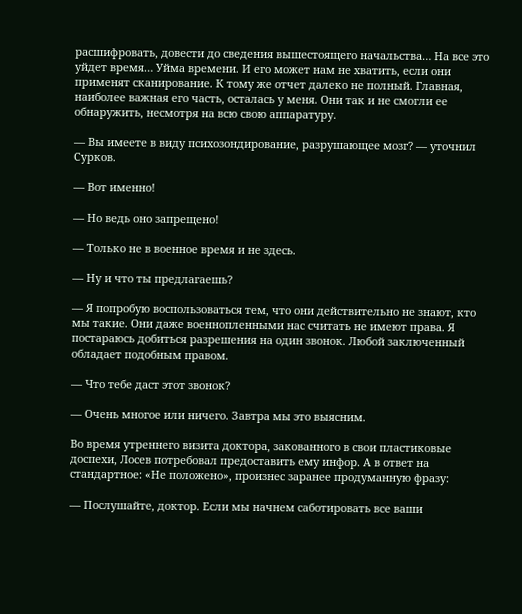расшифровать, довести до сведения вышестоящего начальства… На все это уйдет время… Уйма времени. И его может нам не хватить, если они применят сканирование. К тому же отчет далеко не полный. Главная, наиболее важная его часть, осталась у меня. Они так и не смогли ее обнаружить, несмотря на всю свою аппаратуру.

— Вы имеете в виду психозондирование, разрушающее мозг? — уточнил Сурков.

— Вот именно!

— Но ведь оно запрещено!

— Только не в военное время и не здесь.

— Ну и что ты предлагаешь?

— Я попробую воспользоваться тем, что они действительно не знают, кто мы такие. Они даже военнопленными нас считать не имеют права. Я постараюсь добиться разрешения на один звонок. Любой заключенный обладает подобным правом.

— Что тебе даст этот звонок?

— Очень многое или ничего. Завтра мы это выясним.

Во время утреннего визита доктора, закованного в свои пластиковые доспехи, Лосев потребовал предоставить ему инфор. А в ответ на стандартное: «Не положено», произнес заранее продуманную фразу:

— Послушайте, доктор. Если мы начнем саботировать все ваши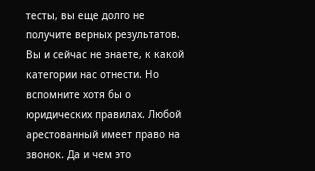тесты, вы еще долго не получите верных результатов. Вы и сейчас не знаете, к какой категории нас отнести. Но вспомните хотя бы о юридических правилах. Любой арестованный имеет право на звонок. Да и чем это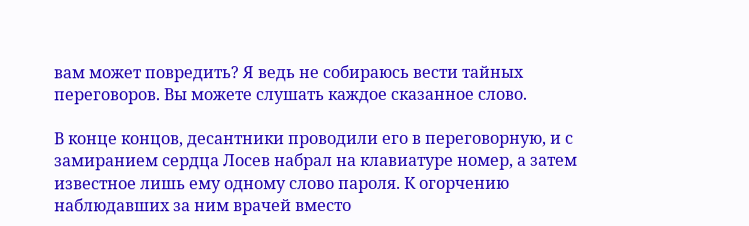вам может повредить? Я ведь не собираюсь вести тайных переговоров. Вы можете слушать каждое сказанное слово.

В конце концов, десантники проводили его в переговорную, и с замиранием сердца Лосев набрал на клавиатуре номер, а затем известное лишь ему одному слово пароля. К огорчению наблюдавших за ним врачей вместо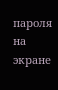пароля на экране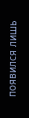появился лишь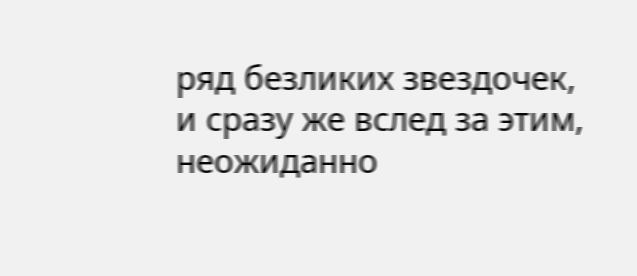ряд безликих звездочек, и сразу же вслед за этим, неожиданно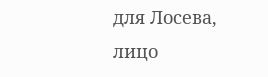для Лосева, лицо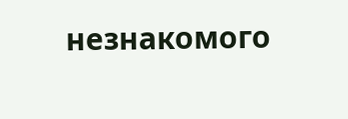незнакомого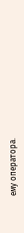ему оператора.